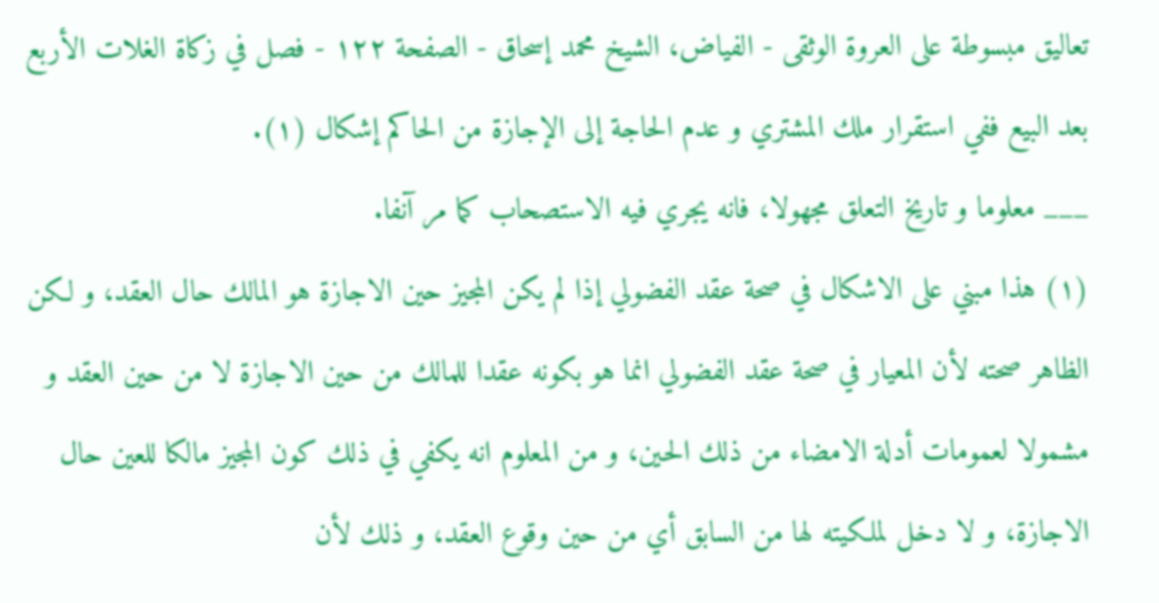تعاليق مبسوطة على العروة الوثقى - الفياض، الشيخ محمد إسحاق - الصفحة ١٢٢ - فصل في زكاة الغلات الأربع
بعد البيع ففي استقرار ملك المشتري و عدم الحاجة إلى الإجازة من الحاكم إشكال (١).
___ معلوما و تاريخ التعلق مجهولا، فانه يجري فيه الاستصحاب كما مر آنفا.
(١) هذا مبني على الاشكال في صحة عقد الفضولي إذا لم يكن المجيز حين الاجازة هو المالك حال العقد، و لكن الظاهر صحته لأن المعيار في صحة عقد الفضولي انما هو بكونه عقدا للمالك من حين الاجازة لا من حين العقد و مشمولا لعمومات أدلة الامضاء من ذلك الحين، و من المعلوم انه يكفي في ذلك كون المجيز مالكا للعين حال الاجازة، و لا دخل لملكيته لها من السابق أي من حين وقوع العقد، و ذلك لأن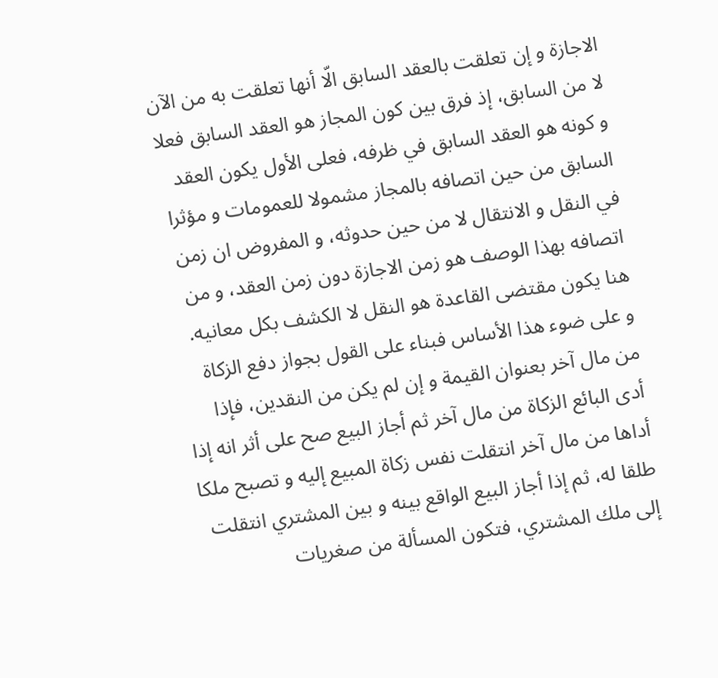الاجازة و إن تعلقت بالعقد السابق الّا أنها تعلقت به من الآن لا من السابق، إذ فرق بين كون المجاز هو العقد السابق فعلا و كونه هو العقد السابق في ظرفه، فعلى الأول يكون العقد السابق من حين اتصافه بالمجاز مشمولا للعمومات و مؤثرا في النقل و الانتقال لا من حين حدوثه، و المفروض ان زمن اتصافه بهذا الوصف هو زمن الاجازة دون زمن العقد، و من هنا يكون مقتضى القاعدة هو النقل لا الكشف بكل معانيه.
و على ضوء هذا الأساس فبناء على القول بجواز دفع الزكاة من مال آخر بعنوان القيمة و إن لم يكن من النقدين، فإذا أدى البائع الزكاة من مال آخر ثم أجاز البيع صح على أثر انه إذا أداها من مال آخر انتقلت نفس زكاة المبيع إليه و تصبح ملكا طلقا له، ثم إذا أجاز البيع الواقع بينه و بين المشتري انتقلت إلى ملك المشتري، فتكون المسألة من صغريات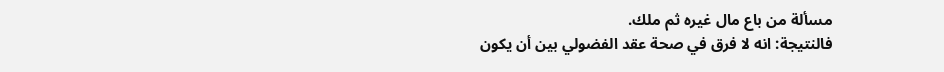مسألة من باع مال غيره ثم ملك.
فالنتيجة: انه لا فرق في صحة عقد الفضولي بين أن يكون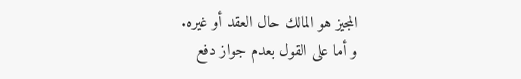المجيز هو المالك حال العقد أو غيره.
و أما على القول بعدم جواز دفع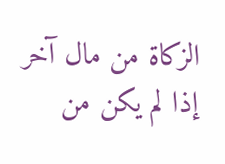الزكاة من مال آخر إذا لم يكن من